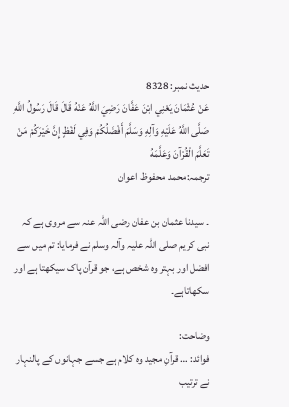حدیث نمبر: 8328
عَنْ عُثْمَانَ يَعْنِي ابْنَ عَفَّانَ رَضِيَ اللَّهُ عَنْهُ قَالَ قَالَ رَسُولُ اللَّهِ صَلَّى اللَّهُ عَلَيْهِ وَآلِهِ وَسَلَّمَ أَفْضَلُكُمْ وَفِي لَفْظٍ إِنَّ خَيْرَكُمْ مَنْ تَعَلَّمَ الْقُرْآنَ وَعَلَّمَهُ
ترجمہ:محمد محفوظ اعوان

۔ سیدنا عثمان بن عفان رضی اللہ عنہ سے مروی ہے کہ نبی کریم صلی اللہ علیہ وآلہ وسلم نے فرمایا: تم میں سے افضل اور بہتر وہ شخص ہے، جو قرآن پاک سیکھتا ہے اور سکھاتاہے۔

وضاحت:
فوائد: … قرآنِ مجید وہ کلام ہے جسے جہانوں کے پالنہار نے ترتیب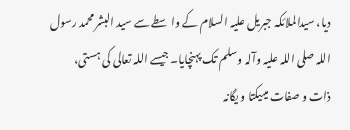دیا، سیدالملائکہ جبریل علیہ السلام کے واسطے سے سید البشر محمد رسول اللہ صلی اللہ علیہ وآلہ وسلم تک پہنچایا۔ جیسے اللہ تعالی کی ہستی، ذات و صفات میںیکتا و یگانہ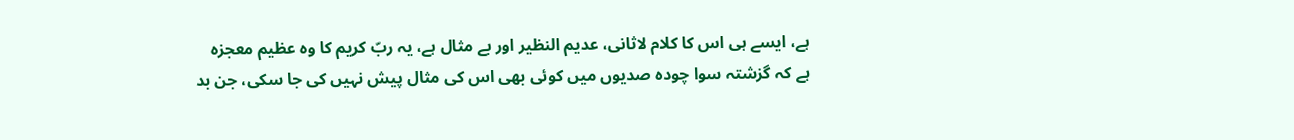ہے، ایسے ہی اس کا کلام لاثانی، عدیم النظیر اور بے مثال ہے، یہ ربّ کریم کا وہ عظیم معجزہ ہے کہ گزشتہ سوا چودہ صدیوں میں کوئی بھی اس کی مثال پیش نہیں کی جا سکی، جن بد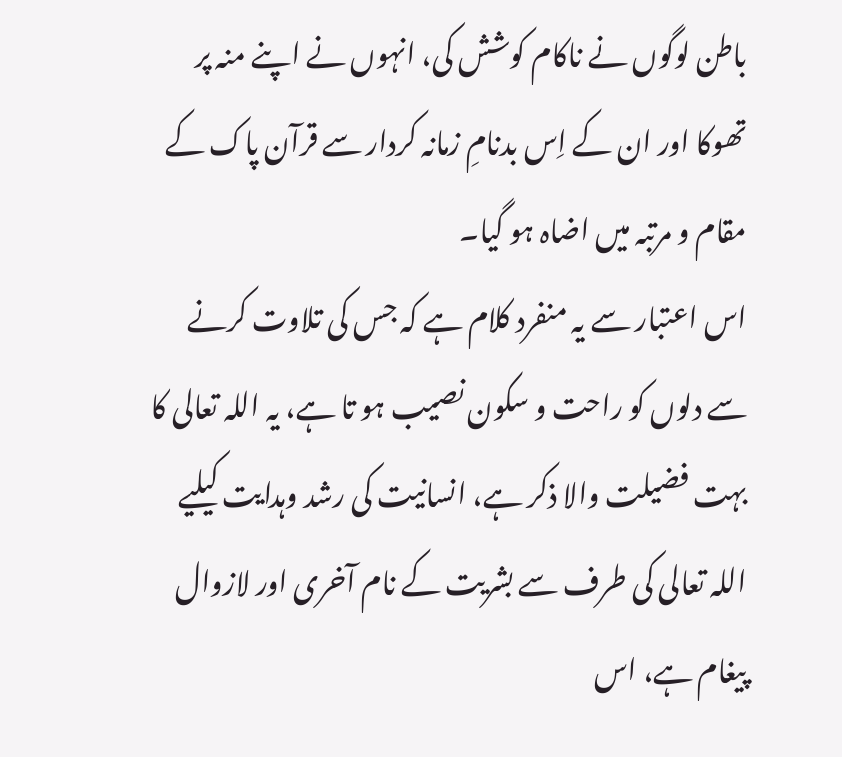باطن لوگوں نے ناکام کوشش کی، انہوں نے اپنے منہ پر تھوکا اور ان کے اِس بدنامِ زمانہ کردار سے قرآن پاک کے مقام و مرتبہ میں اضاہ ہو گیا۔
اس اعتبار سے یہ منفرد کلام ہے کہ جس کی تلاوت کرنے سے دلوں کو راحت و سکون نصیب ہو تا ہے، یہ اللہ تعالی کا بہت فضیلت والا ذکر ہے، انسانیت کی رشد وہدایت کیلیے اللہ تعالی کی طرف سے بشریت کے نام آخری اور لازوال پیغام ہے، اس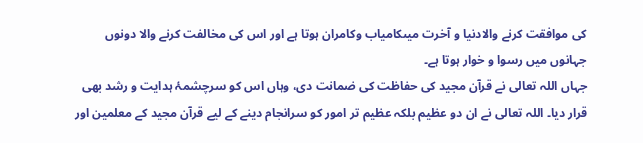کی موافقت کرنے والادنیا و آخرت میںکامیاب وکامران ہوتا ہے اور اس کی مخالفت کرنے والا دونوں جہانوں میں رسوا و خوار ہوتا ہے۔
جہاں اللہ تعالی نے قرآن مجید کی حفاظت کی ضمانت دی، وہاں اس کو سرچشمۂ ہدایت و رشد بھی قرار دیا۔ اللہ تعالی نے ان دو عظیم بلکہ عظیم تر امور کو سرانجام دینے کے لیے قرآن مجید کے معلمین اور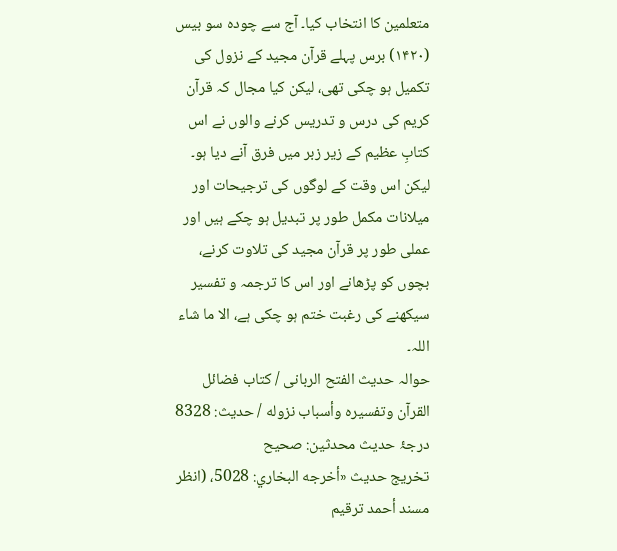متعلمین کا انتخاب کیا۔ آج سے چودہ سو بیس (۱۴۲۰) برس پہلے قرآن مجید کے نزول کی تکمیل ہو چکی تھی، لیکن کیا مجال کہ قرآن کریم کی درس و تدریس کرنے والوں نے اس کتابِ عظیم کے زیر زبر میں فرق آنے دیا ہو۔
لیکن اس وقت کے لوگوں کی ترجیحات اور میلانات مکمل طور پر تبدیل ہو چکے ہیں اور عملی طور پر قرآن مجید کی تلاوت کرنے، بچوں کو پڑھانے اور اس کا ترجمہ و تفسیر سیکھنے کی رغبت ختم ہو چکی ہے، الا ما شاء اللہ۔
حوالہ حدیث الفتح الربانی / كتاب فضائل القرآن وتفسيره وأسباب نزوله / حدیث: 8328
درجۂ حدیث محدثین: صحیح
تخریج حدیث «أخرجه البخاري: 5028، (انظر مسند أحمد ترقيم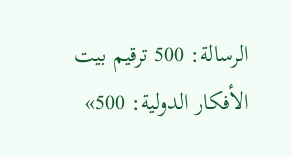الرسالة: 500 ترقیم بيت الأفكار الدولية: 500»